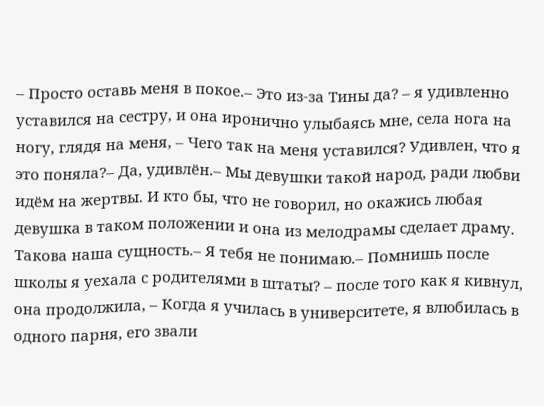– Просто оставь меня в покое.– Это из-за Тины да? – я удивленно уставился на сестру, и она иронично улыбаясь мне, села нога на ногу, глядя на меня, – Чего так на меня уставился? Удивлен, что я это поняла?– Да, удивлён.– Мы девушки такой народ, ради любви идём на жертвы. И кто бы, что не говорил, но окажись любая девушка в таком положении и она из мелодрамы сделает драму. Такова наша сущность.– Я тебя не понимаю.– Помнишь после школы я уехала с родителями в штаты? – после того как я кивнул, она продолжила, – Когда я училась в университете, я влюбилась в одного парня, его звали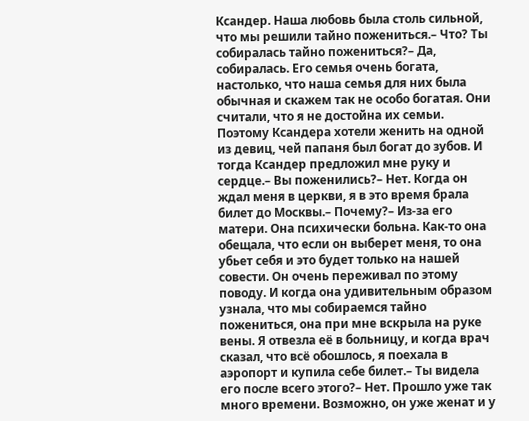Ксандер. Наша любовь была столь сильной, что мы решили тайно пожениться.– Что? Ты собиралась тайно пожениться?– Да, собиралась. Его семья очень богата, настолько, что наша семья для них была обычная и скажем так не особо богатая. Они считали, что я не достойна их семьи. Поэтому Ксандера хотели женить на одной из девиц, чей папаня был богат до зубов. И тогда Ксандер предложил мне руку и сердце.– Вы поженились?– Нет. Когда он ждал меня в церкви, я в это время брала билет до Москвы.– Почему?– Из-за его матери. Она психически больна. Как-то она обещала, что если он выберет меня, то она убьет себя и это будет только на нашей совести. Он очень переживал по этому поводу. И когда она удивительным образом узнала, что мы собираемся тайно пожениться, она при мне вскрыла на руке вены. Я отвезла её в больницу, и когда врач сказал, что всё обошлось, я поехала в аэропорт и купила себе билет.– Ты видела его после всего этого?– Нет. Прошло уже так много времени. Возможно, он уже женат и у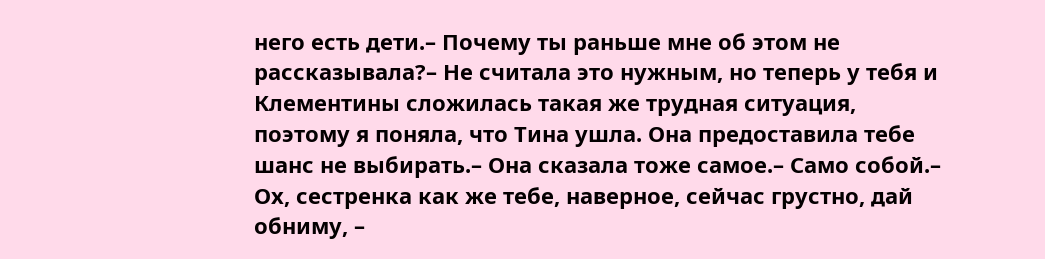него есть дети.– Почему ты раньше мне об этом не рассказывала?– Не считала это нужным, но теперь у тебя и Клементины сложилась такая же трудная ситуация, поэтому я поняла, что Тина ушла. Она предоставила тебе шанс не выбирать.– Она сказала тоже самое.– Само собой.– Ох, сестренка как же тебе, наверное, сейчас грустно, дай обниму, –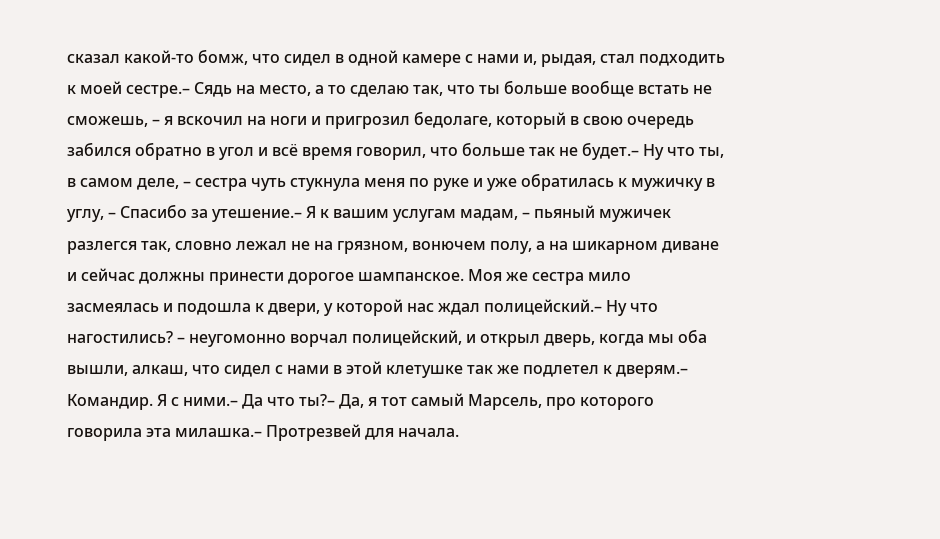сказал какой-то бомж, что сидел в одной камере с нами и, рыдая, стал подходить к моей сестре.– Сядь на место, а то сделаю так, что ты больше вообще встать не сможешь, – я вскочил на ноги и пригрозил бедолаге, который в свою очередь забился обратно в угол и всё время говорил, что больше так не будет.– Ну что ты, в самом деле, – сестра чуть стукнула меня по руке и уже обратилась к мужичку в углу, – Спасибо за утешение.– Я к вашим услугам мадам, – пьяный мужичек разлегся так, словно лежал не на грязном, вонючем полу, а на шикарном диване и сейчас должны принести дорогое шампанское. Моя же сестра мило засмеялась и подошла к двери, у которой нас ждал полицейский.– Ну что нагостились? – неугомонно ворчал полицейский, и открыл дверь, когда мы оба вышли, алкаш, что сидел с нами в этой клетушке так же подлетел к дверям.– Командир. Я с ними.– Да что ты?– Да, я тот самый Марсель, про которого говорила эта милашка.– Протрезвей для начала.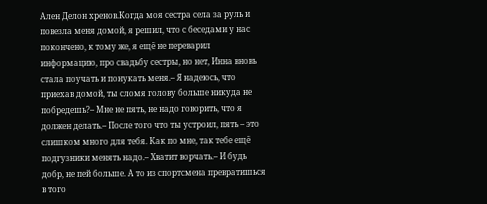Ален Делон хренов.Когда моя сестра села за руль и повезла меня домой, я решил, что с беседами у нас покончено, к тому же, я ещё не переварил информацию, про свадьбу сестры, но нет, Инна вновь стала поучать и понукать меня.– Я надеюсь, что приехав домой, ты сломя голову больше никуда не побредешь?– Мне не пять, не надо говорить, что я должен делать.– После того что ты устроил, пять – это слишком много для тебя. Как по мне, так тебе ещё подгузники менять надо.– Хватит ворчать.– И будь добр, не пей больше. А то из спортсмена превратишься в того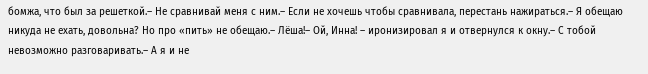бомжа, что был за решеткой.– Не сравнивай меня с ним.– Если не хочешь чтобы сравнивала, перестань нажираться.– Я обещаю никуда не ехать, довольна? Но про «пить» не обещаю.– Лёша!– Ой, Инна! – иронизировал я и отвернулся к окну.– С тобой невозможно разговаривать.– А я и не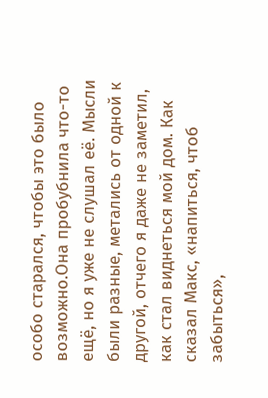особо старался, чтобы это было возможно.Она пробубнила что-то ещё, но я уже не слушал её. Мысли были разные, метались от одной к другой, отчего я даже не заметил, как стал виднеться мой дом. Как сказал Макс, «напиться, чтоб забыться»,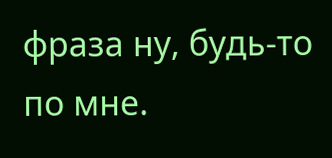фраза ну, будь-то по мне.